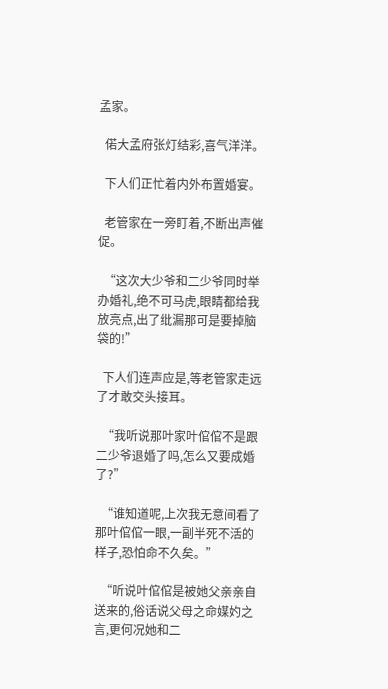孟家。

  偌大孟府张灯结彩,喜气洋洋。

  下人们正忙着内外布置婚宴。

  老管家在一旁盯着,不断出声催促。

  “这次大少爷和二少爷同时举办婚礼,绝不可马虎,眼睛都给我放亮点,出了纰漏那可是要掉脑袋的!”

  下人们连声应是,等老管家走远了才敢交头接耳。

  “我听说那叶家叶倌倌不是跟二少爷退婚了吗,怎么又要成婚了?”

  “谁知道呢,上次我无意间看了那叶倌倌一眼,一副半死不活的样子,恐怕命不久矣。”

  “听说叶倌倌是被她父亲亲自送来的,俗话说父母之命媒妁之言,更何况她和二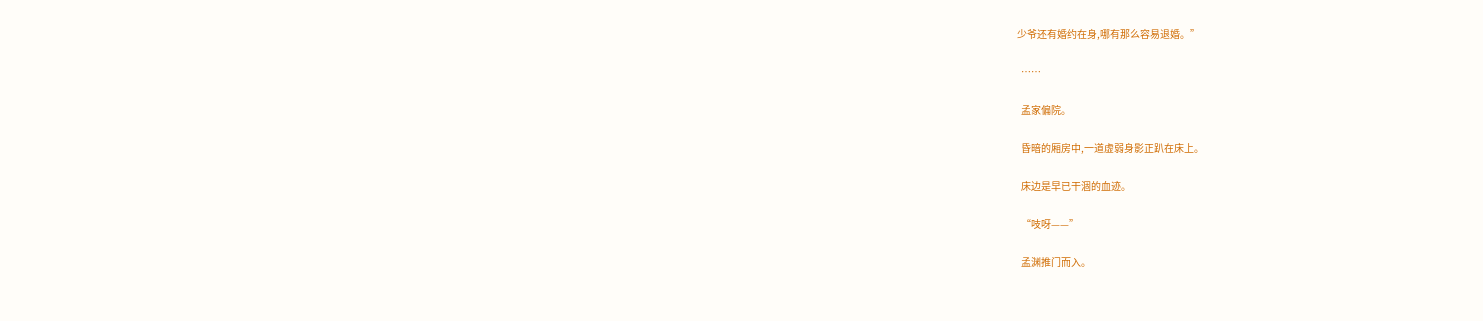少爷还有婚约在身,哪有那么容易退婚。”

  ……

  孟家偏院。

  昏暗的厢房中,一道虚弱身影正趴在床上。

  床边是早已干涸的血迹。

  “吱呀——”

  孟渊推门而入。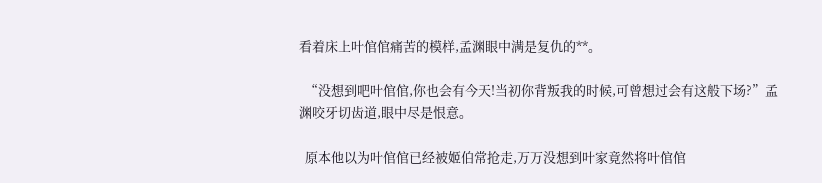看着床上叶倌倌痛苦的模样,孟渊眼中满是复仇的**。

  “没想到吧叶倌倌,你也会有今天!当初你背叛我的时候,可曾想过会有这般下场?”孟渊咬牙切齿道,眼中尽是恨意。

  原本他以为叶倌倌已经被姬伯常抢走,万万没想到叶家竟然将叶倌倌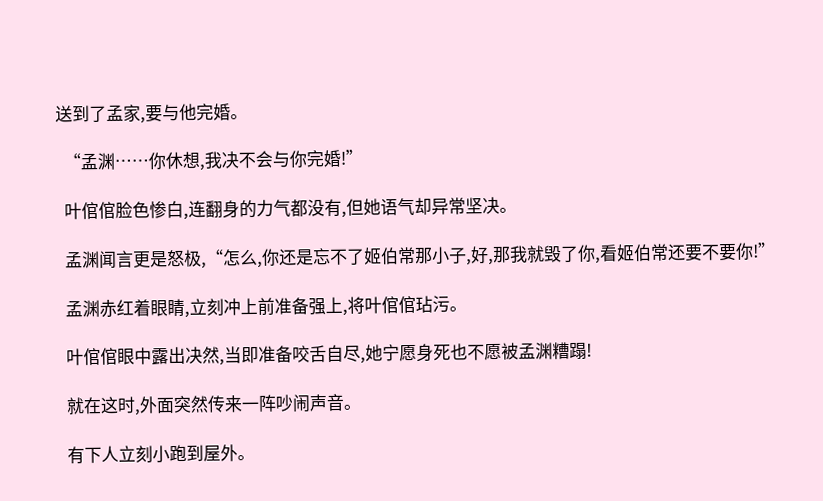送到了孟家,要与他完婚。

  “孟渊……你休想,我决不会与你完婚!”

  叶倌倌脸色惨白,连翻身的力气都没有,但她语气却异常坚决。

  孟渊闻言更是怒极,“怎么,你还是忘不了姬伯常那小子,好,那我就毁了你,看姬伯常还要不要你!”

  孟渊赤红着眼睛,立刻冲上前准备强上,将叶倌倌玷污。

  叶倌倌眼中露出决然,当即准备咬舌自尽,她宁愿身死也不愿被孟渊糟蹋!

  就在这时,外面突然传来一阵吵闹声音。

  有下人立刻小跑到屋外。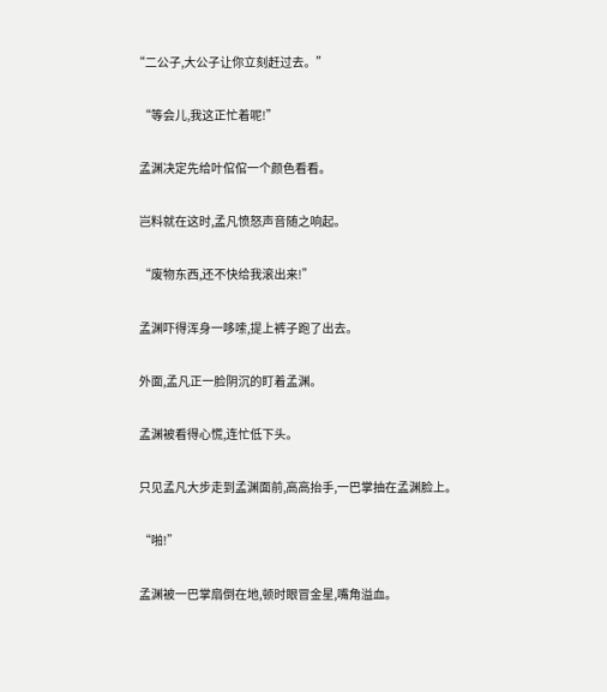“二公子,大公子让你立刻赶过去。”

  “等会儿,我这正忙着呢!”

  孟渊决定先给叶倌倌一个颜色看看。

  岂料就在这时,孟凡愤怒声音随之响起。

  “废物东西,还不快给我滚出来!”

  孟渊吓得浑身一哆嗦,提上裤子跑了出去。

  外面,孟凡正一脸阴沉的盯着孟渊。

  孟渊被看得心慌,连忙低下头。

  只见孟凡大步走到孟渊面前,高高抬手,一巴掌抽在孟渊脸上。

  “啪!”

  孟渊被一巴掌扇倒在地,顿时眼冒金星,嘴角溢血。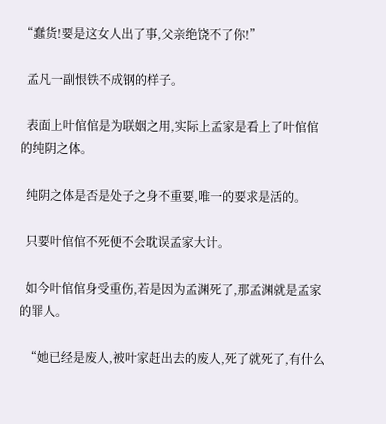“蠢货!要是这女人出了事,父亲绝饶不了你!”

  孟凡一副恨铁不成钢的样子。

  表面上叶倌倌是为联姻之用,实际上孟家是看上了叶倌倌的纯阴之体。

  纯阴之体是否是处子之身不重要,唯一的要求是活的。

  只要叶倌倌不死便不会耽误孟家大计。

  如今叶倌倌身受重伤,若是因为孟渊死了,那孟渊就是孟家的罪人。

  “她已经是废人,被叶家赶出去的废人,死了就死了,有什么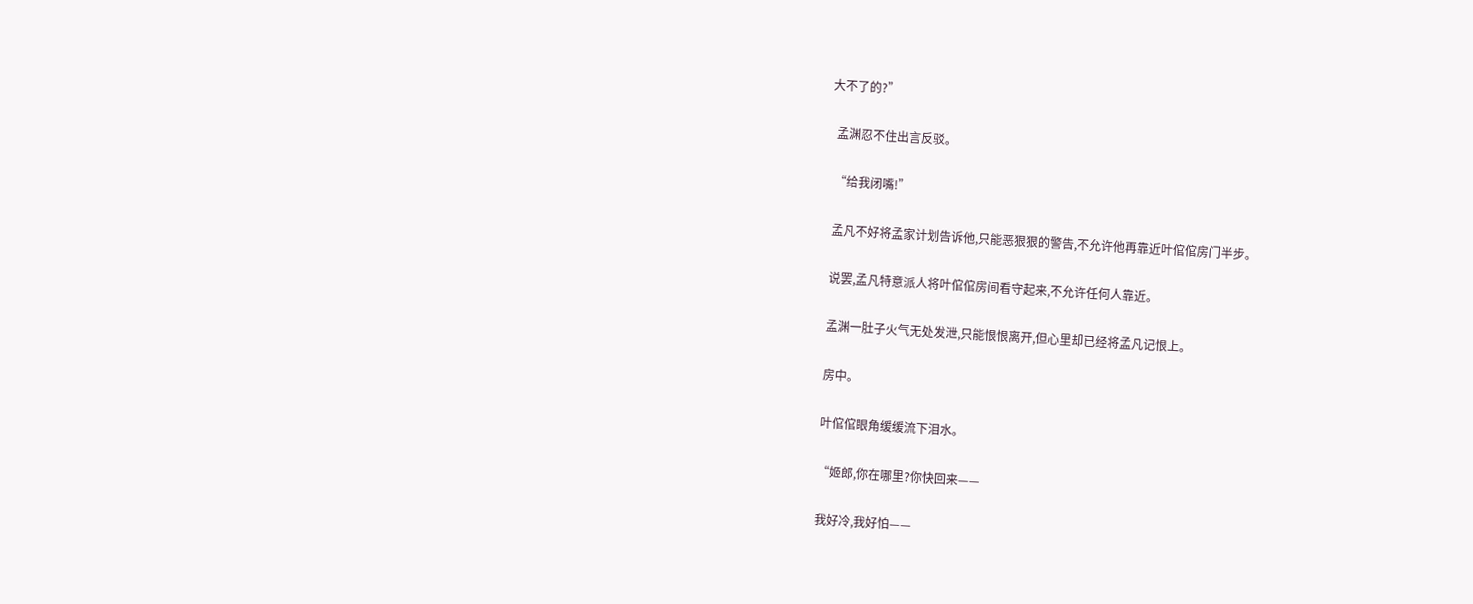大不了的?”

  孟渊忍不住出言反驳。

  “给我闭嘴!”

  孟凡不好将孟家计划告诉他,只能恶狠狠的警告,不允许他再靠近叶倌倌房门半步。

  说罢,孟凡特意派人将叶倌倌房间看守起来,不允许任何人靠近。

  孟渊一肚子火气无处发泄,只能恨恨离开,但心里却已经将孟凡记恨上。

  房中。

  叶倌倌眼角缓缓流下泪水。

  “姬郎,你在哪里?你快回来——

  我好冷,我好怕——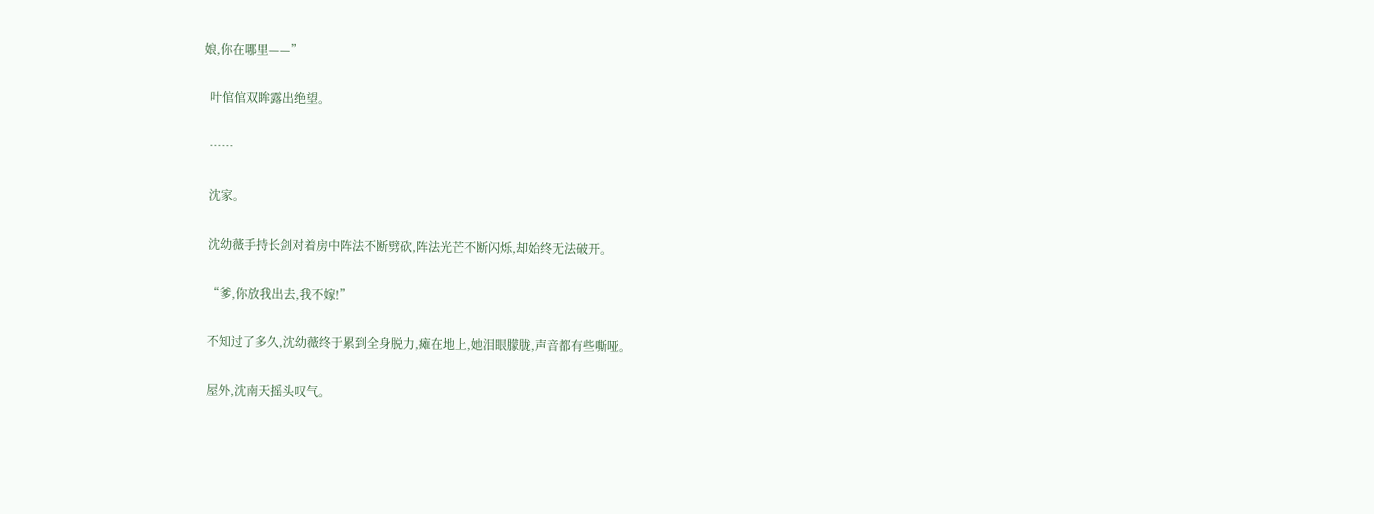娘,你在哪里——”

  叶倌倌双眸露出绝望。

  ……

  沈家。

  沈幼薇手持长剑对着房中阵法不断劈砍,阵法光芒不断闪烁,却始终无法破开。

  “爹,你放我出去,我不嫁!”

  不知过了多久,沈幼薇终于累到全身脱力,瘫在地上,她泪眼朦胧,声音都有些嘶哑。

  屋外,沈南天摇头叹气。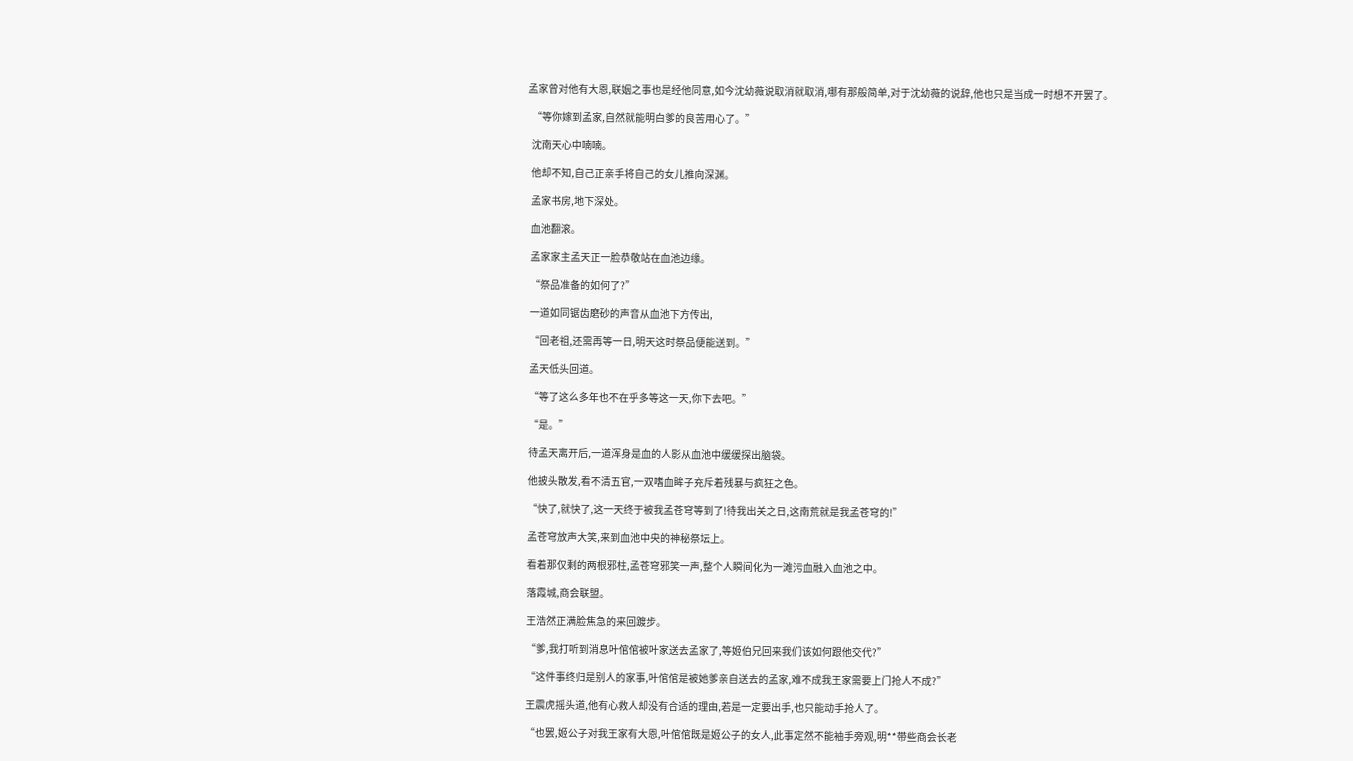孟家曾对他有大恩,联姻之事也是经他同意,如今沈幼薇说取消就取消,哪有那般简单,对于沈幼薇的说辞,他也只是当成一时想不开罢了。

  “等你嫁到孟家,自然就能明白爹的良苦用心了。”

  沈南天心中喃喃。

  他却不知,自己正亲手将自己的女儿推向深渊。

  孟家书房,地下深处。

  血池翻滚。

  孟家家主孟天正一脸恭敬站在血池边缘。

  “祭品准备的如何了?”

  一道如同锯齿磨砂的声音从血池下方传出,

  “回老祖,还需再等一日,明天这时祭品便能送到。”

  孟天低头回道。

  “等了这么多年也不在乎多等这一天,你下去吧。”

  “是。”

  待孟天离开后,一道浑身是血的人影从血池中缓缓探出脑袋。

  他披头散发,看不清五官,一双嗜血眸子充斥着残暴与疯狂之色。

  “快了,就快了,这一天终于被我孟苍穹等到了!待我出关之日,这南荒就是我孟苍穹的!”

  孟苍穹放声大笑,来到血池中央的神秘祭坛上。

  看着那仅剩的两根邪柱,孟苍穹邪笑一声,整个人瞬间化为一滩污血融入血池之中。

  落霞城,商会联盟。

  王浩然正满脸焦急的来回踱步。

  “爹,我打听到消息叶倌倌被叶家送去孟家了,等姬伯兄回来我们该如何跟他交代?”

  “这件事终归是别人的家事,叶倌倌是被她爹亲自送去的孟家,难不成我王家需要上门抢人不成?”

  王震虎摇头道,他有心救人却没有合适的理由,若是一定要出手,也只能动手抢人了。

  “也罢,姬公子对我王家有大恩,叶倌倌既是姬公子的女人,此事定然不能袖手旁观,明**带些商会长老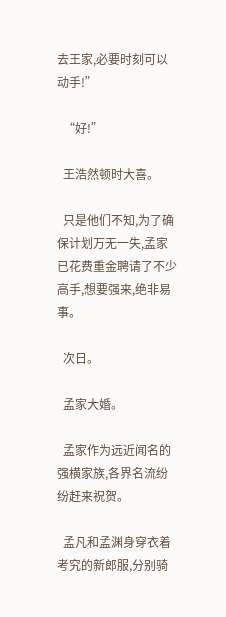去王家,必要时刻可以动手!”

  “好!”

  王浩然顿时大喜。

  只是他们不知,为了确保计划万无一失,孟家已花费重金聘请了不少高手,想要强来,绝非易事。

  次日。

  孟家大婚。

  孟家作为远近闻名的强横家族,各界名流纷纷赶来祝贺。

  孟凡和孟渊身穿衣着考究的新郎服,分别骑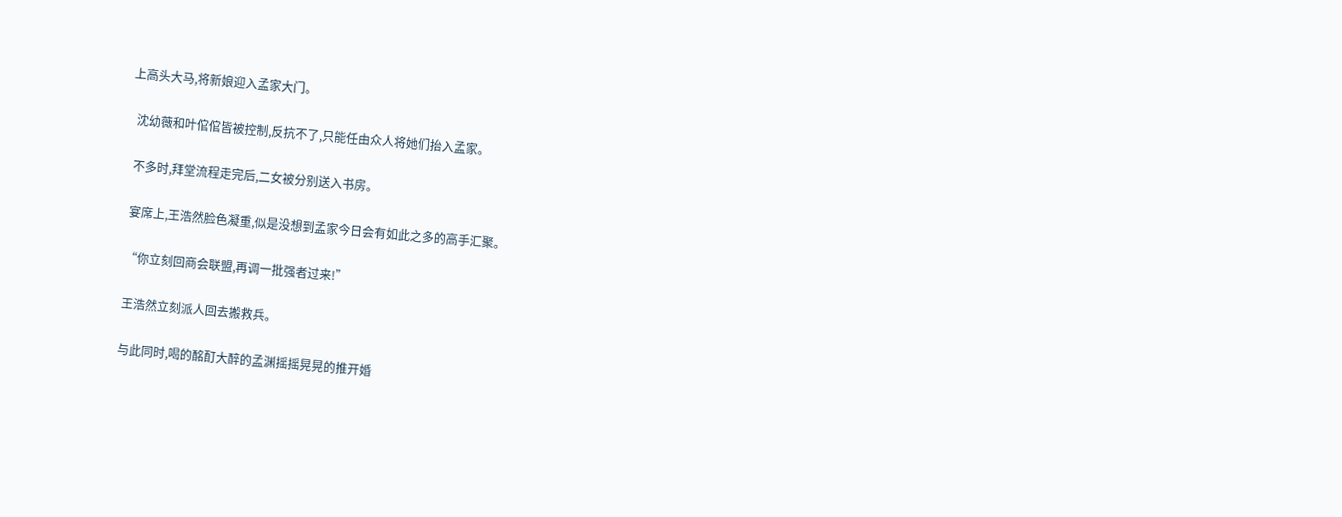上高头大马,将新娘迎入孟家大门。

  沈幼薇和叶倌倌皆被控制,反抗不了,只能任由众人将她们抬入孟家。

  不多时,拜堂流程走完后,二女被分别送入书房。

  宴席上,王浩然脸色凝重,似是没想到孟家今日会有如此之多的高手汇聚。

  “你立刻回商会联盟,再调一批强者过来!”

  王浩然立刻派人回去搬救兵。

  与此同时,喝的酩酊大醉的孟渊摇摇晃晃的推开婚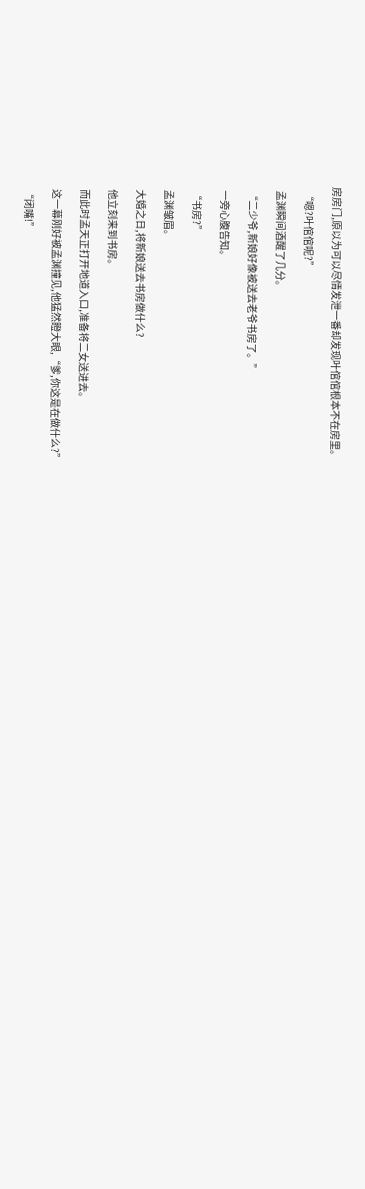房房门,原以为可以尽情发泄一番却发现叶倌倌根本不在房里。

  “嗯?叶倌倌呢?”

  孟渊瞬间酒醒了几分。

  “二少爷,新娘好像被送去老爷书房了。”

  一旁心腹告知。

  “书房?”

  孟渊皱眉。

  大婚之日,将新娘送去书房做什么?

  他立刻来到书房。

  而此时孟天正打开地道入口,准备将二女送进去。

  这一幕刚好被孟渊撞见,他猛然瞪大眼,“爹,你这是在做什么?”

  “闭嘴!”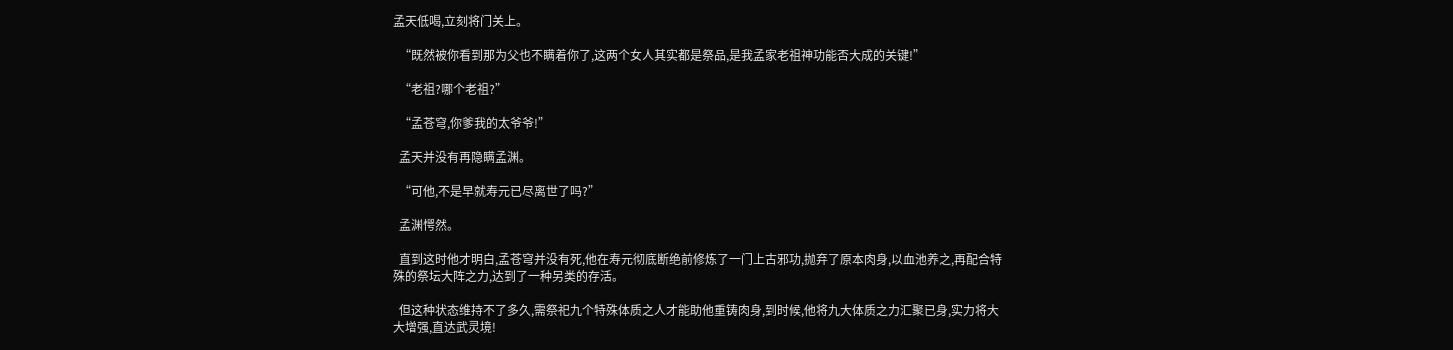孟天低喝,立刻将门关上。

  “既然被你看到那为父也不瞒着你了,这两个女人其实都是祭品,是我孟家老祖神功能否大成的关键!”

  “老祖?哪个老祖?”

  “孟苍穹,你爹我的太爷爷!”

  孟天并没有再隐瞒孟渊。

  “可他,不是早就寿元已尽离世了吗?”

  孟渊愕然。

  直到这时他才明白,孟苍穹并没有死,他在寿元彻底断绝前修炼了一门上古邪功,抛弃了原本肉身,以血池养之,再配合特殊的祭坛大阵之力,达到了一种另类的存活。

  但这种状态维持不了多久,需祭祀九个特殊体质之人才能助他重铸肉身,到时候,他将九大体质之力汇聚已身,实力将大大增强,直达武灵境!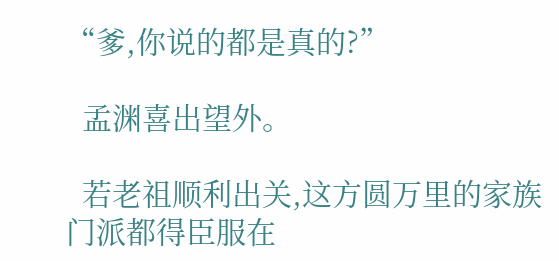“爹,你说的都是真的?”

  孟渊喜出望外。

  若老祖顺利出关,这方圆万里的家族门派都得臣服在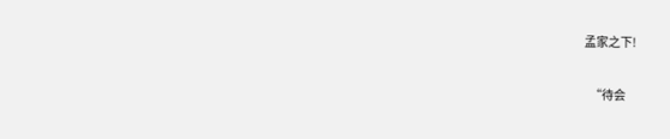孟家之下!

  “待会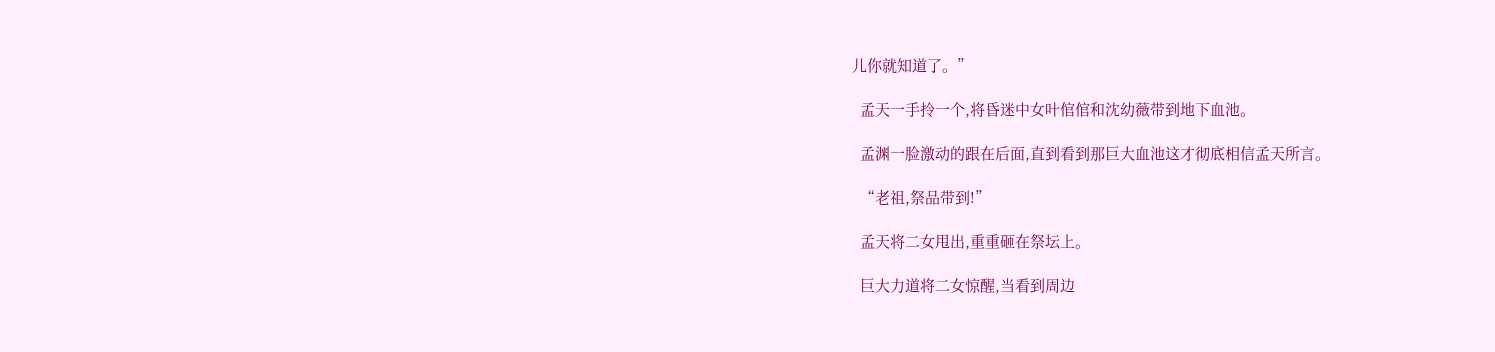儿你就知道了。”

  孟天一手拎一个,将昏迷中女叶倌倌和沈幼薇带到地下血池。

  孟渊一脸激动的跟在后面,直到看到那巨大血池这才彻底相信孟天所言。

  “老祖,祭品带到!”

  孟天将二女甩出,重重砸在祭坛上。

  巨大力道将二女惊醒,当看到周边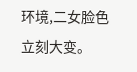环境,二女脸色立刻大变。